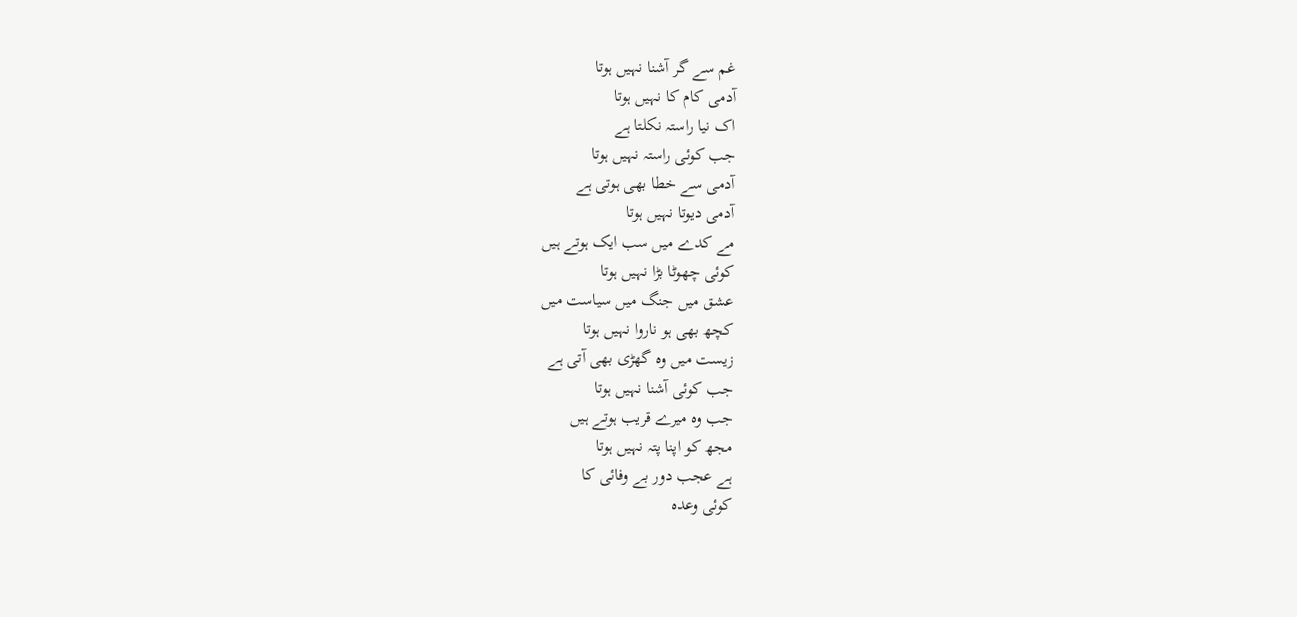غم سے گر آشنا نہیں ہوتا
آدمی کام کا نہیں ہوتا
اک نیا راستہ نکلتا ہے
جب کوئی راستہ نہیں ہوتا
آدمی سے خطا بھی ہوتی ہے
آدمی دیوتا نہیں ہوتا
مے کدے میں سب ایک ہوتے ہیں
کوئی چھوٹا بڑا نہیں ہوتا
عشق میں جنگ میں سیاست میں
کچھ بھی ہو ناروا نہیں ہوتا
زیست میں وہ گھڑی بھی آتی ہے
جب کوئی آشنا نہیں ہوتا
جب وہ میرے قریب ہوتے ہیں
مجھ کو اپنا پتہ نہیں ہوتا
ہے عجب دور بے وفائی کا
کوئی وعدہ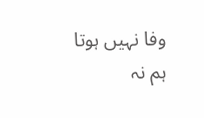وفا نہیں ہوتا
ہم نہ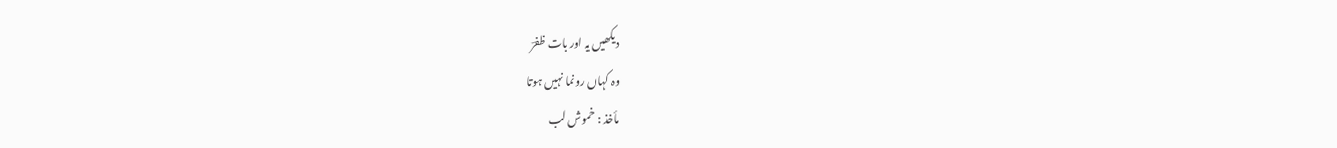دیکھیں یہ اور بات ظفرؔ
وہ کہاں رونما نہیں ہوتا
مأخذ : خموش لب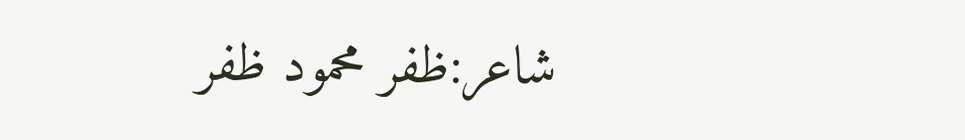شاعر:ظفر محمود ظفر